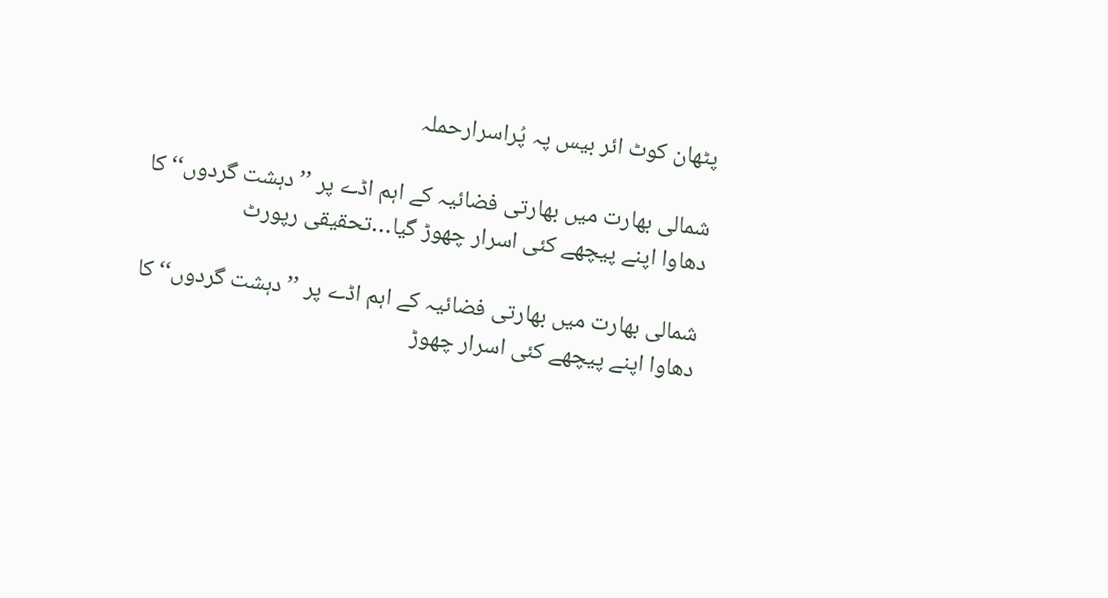پٹھان کوٹ ائر بیس پہ پُراسرارحملہ

شمالی بھارت میں بھارتی فضائیہ کے اہم اڈے پر ’’دہشت گردوں‘‘کا دھاوا اپنے پیچھے کئی اسرار چھوڑ گیا…تحقیقی رپورٹ

شمالی بھارت میں بھارتی فضائیہ کے اہم اڈے پر ’’دہشت گردوں‘‘کا دھاوا اپنے پیچھے کئی اسرار چھوڑ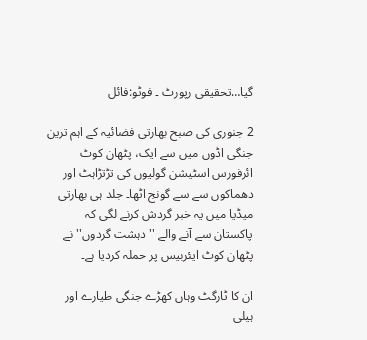گیا…تحقیقی رپورٹ ۔ فوٹو:فائل

2 جنوری کی صبح بھارتی فضائیہ کے اہم ترین جنگی اڈوں میں سے ایک، پٹھان کوٹ ائرفورس اسٹیشن گولیوں کی تڑتڑاہٹ اور دھماکوں سے سے گونج اٹھا۔ جلد ہی بھارتی میڈیا میں یہ خبر گردش کرنے لگی کہ پاکستان سے آنے والے ''دہشت گردوں'' نے پٹھان کوٹ ایئربیس پر حملہ کردیا ہے۔

ان کا ٹارگٹ وہاں کھڑے جنگی طیارے اور ہیلی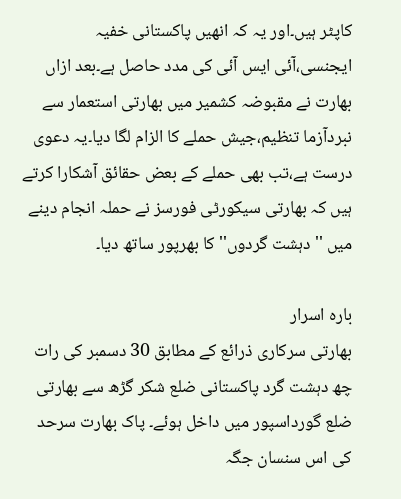کاپٹر ہیں۔اور یہ کہ انھیں پاکستانی خفیہ ایجنسی،آئی ایس آئی کی مدد حاصل ہے۔بعد ازاں بھارت نے مقبوضہ کشمیر میں بھارتی استعمار سے نبردآزما تنظیم،جیش حملے کا الزام لگا دیا۔یہ دعوی درست ہے،تب بھی حملے کے بعض حقائق آشکارا کرتے ہیں کہ بھارتی سیکورٹی فورسز نے حملہ انجام دینے میں ''دہشت گردوں''کا بھرپور ساتھ دیا۔

بارہ اسرار
بھارتی سرکاری ذرائع کے مطابق 30 دسمبر کی رات چھ دہشت گرد پاکستانی ضلع شکر گڑھ سے بھارتی ضلع گورداسپور میں داخل ہوئے۔ پاک بھارت سرحد کی اس سنسان جگہ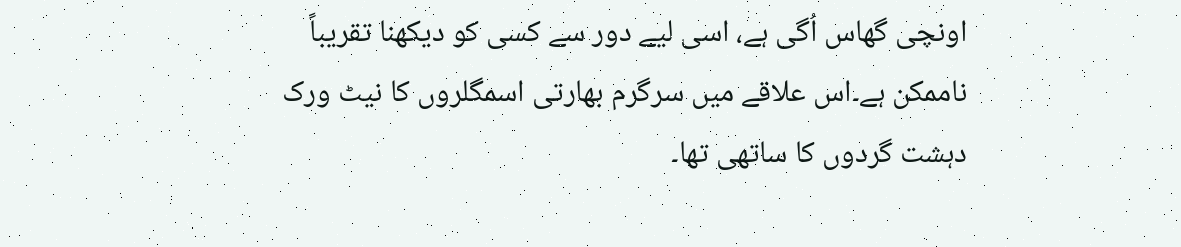اونچی گھاس اُگی ہے، اسی لیے دور سے کسی کو دیکھنا تقریباً ناممکن ہے۔اس علاقے میں سرگرم بھارتی اسمگلروں کا نیٹ ورک دہشت گردوں کا ساتھی تھا۔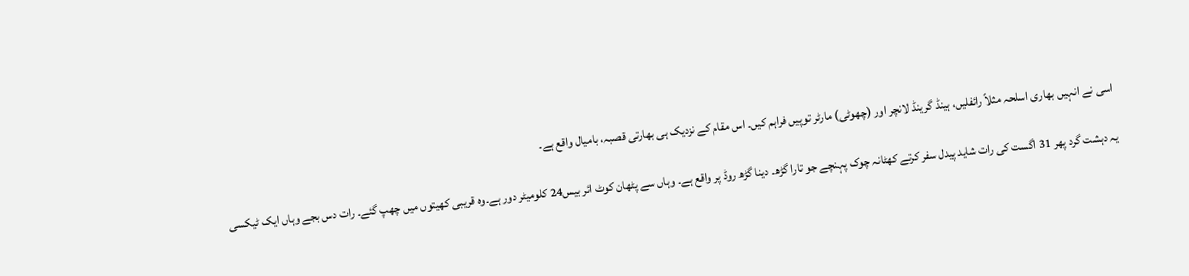اسی نے انہیں بھاری اسلحہ مثلاً رائفلیں، ہینڈ گرینڈ لانچر اور (چھوٹی) مارٹر توپیں فراہم کیں۔ اس مقام کے نزدیک ہی بھارتی قصبہ، بامیال واقع ہے۔

یہ دہشت گرد پھر 31 اگست کی رات شاید پیدل سفر کرتے کھٹانہ چوک پہنچے جو تارا گڑھ۔ دینا گڑھ روڈ پر واقع ہے۔ وہاں سے پٹھان کوٹ ائر بیس24 کلومیٹر دور ہے۔وہ قریبی کھیتوں میں چھپ گئے۔ رات دس بجے وہاں ایک ٹیکسی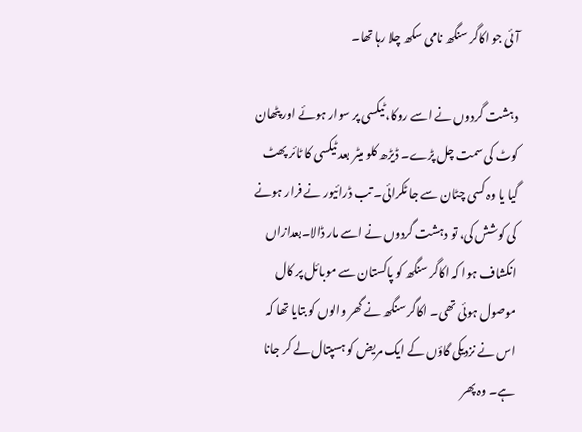آئی جو اکاگر سنگھ نامی سکھ چلا رہا تھا۔

دہشت گردوں نے اسے روکا، ٹیکسی پر سوار ہوئے اور پٹھان کوٹ کی سمت چل پڑے۔ ڈیڑھ کلو میٹر بعد ٹیکسی کا ٹائر پھٹ گیا یا وہ کسی چٹان سے جا ٹکرائی۔ تب ڈرائیور نے فرار ہونے کی کوشش کی، تو دہشت گردوں نے اسے مار ڈالا۔بعدازاں انکشاف ہوا کہ اکاگر سنگھ کو پاکستان سے موبائل پر کال موصول ہوئی تھی۔ اکاگر سنگھ نے گھر والوں کو بتایا تھا کہ اس نے نزدیکی گاؤں کے ایک مریض کو ہسپتال لے کر جانا ہے۔ وہ پھر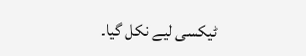ٹیکسی لیے نکل گیا۔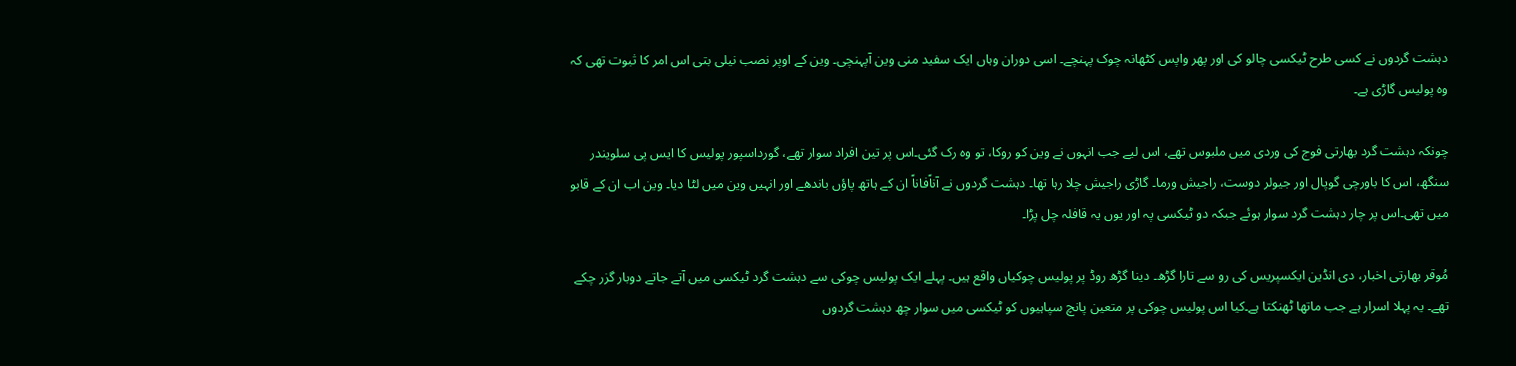دہشت گردوں نے کسی طرح ٹیکسی چالو کی اور پھر واپس کٹھانہ چوک پہنچے۔ اسی دوران وہاں ایک سفید منی وین آپہنچی۔ وین کے اوپر نصب نیلی بتی اس امر کا ثبوت تھی کہ وہ پولیس گاڑی ہے۔

چونکہ دہشت گرد بھارتی فوج کی وردی میں ملبوس تھے، اس لیے جب انہوں نے وین کو روکا، تو وہ رک گئی۔اس پر تین افراد سوار تھے، گورداسپور پولیس کا ایس پی سلویندر سنگھ، اس کا باورچی گوپال اور جیولر دوست، راجیش ورما۔ گاڑی راجیش چلا رہا تھا۔ دہشت گردوں نے آناًفاناً ان کے ہاتھ پاؤں باندھے اور انہیں وین میں لٹا دیا۔ وین اب ان کے قابو میں تھی۔اس پر چار دہشت گرد سوار ہوئے جبکہ دو ٹیکسی پہ اور یوں یہ قافلہ چل پڑا۔

مُوقر بھارتی اخبار، دی انڈین ایکسپریس کی رو سے تارا گڑھ۔ دینا گڑھ روڈ پر پولیس چوکیاں واقع ہیں۔ پہلے ایک پولیس چوکی سے دہشت گرد ٹیکسی میں آتے جاتے دوبار گزر چکے تھے۔ یہ پہلا اسرار ہے جب ماتھا ٹھنکتا ہے۔کیا اس پولیس چوکی پر متعین پانچ سپاہیوں کو ٹیکسی میں سوار چھ دہشت گردوں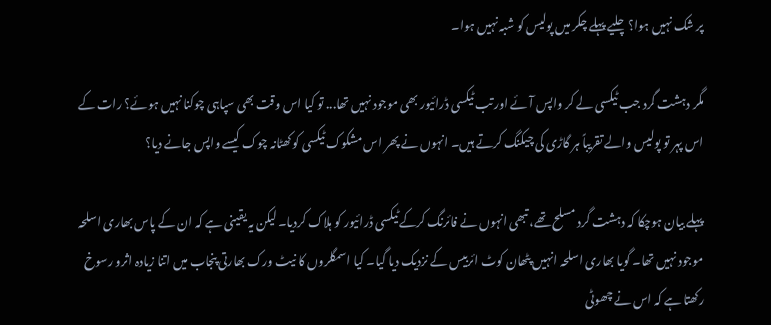پر شک نہیں ہوا؟چلیے پہلے چکر میں پولیس کو شبہ نہیں ہوا۔

مگر دہشت گرد جب ٹیکسی لے کر واپس آئے اور تب ٹیکسی ڈرائیور بھی موجود نہیں تھا... تو کیا اس وقت بھی سپاہی چوکنا نہیں ہوئے؟ رات کے اس پہر تو پولیس والے تقریباً ہر گاڑی کی چیکنگ کرتے ہیں۔ انہوں نے پھر اس مشکوک ٹیکسی کو کھٹانہ چوک کیسے واپس جانے دیا؟

پہلے بیان ہوچکا کہ دہشت گرد مسلح تھے، تبھی انہوں نے فائرنگ کرکے ٹیکسی ڈرائیور کو ہلاک کردیا۔ لیکن یہ یقینی ہے کہ ان کے پاس بھاری اسلحہ موجود نہیں تھا۔ گویا بھاری اسلحہ انہیں پٹھان کوٹ ائربیس کے نزدیک دیا گیا۔ کیا اسمگلروں کا نیٹ ورک بھارتی پنجاب میں اتنا زیادہ اثرو رسوخ رکھتا ہے کہ اس نے چھوٹی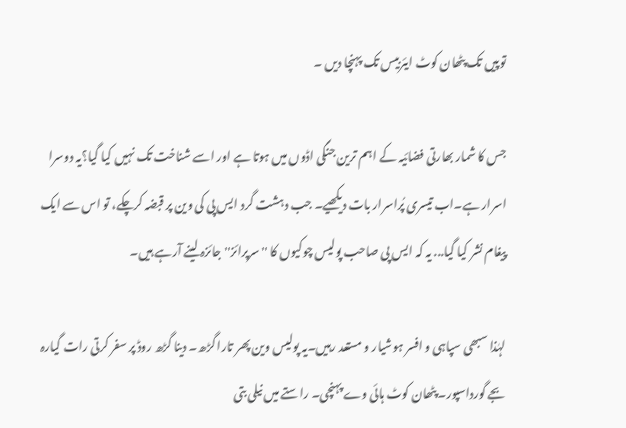توپیں تک پٹھان کوٹ ایئربیس تک پہنچا دیں ۔

جس کا شمار بھارتی فضائیہ کے اہم ترین جنگی اڈوں میں ہوتا ہے اور اسے شناخت تک نہیں کیا گیا؟یہ دوسرا اسرار ہے۔اب تیسری پُراسرار بات دیکھیے۔ جب دہشت گرد ایس پی کی وین پر قبضہ کرچکے، تو اس سے ایک پیغام نشر کیا گیا... یہ کہ ایس پی صاحب پولیس چوکیوں کا ''سرپرائز''جائزہ لینے آرہے ہیں۔

لہٰذا سبھی سپاہی و افسر ہوشیار و مستعد رہیں۔یہ پولیس وین پھر تارا گڑھ۔ دینا گڑھ روڈ پر سفر کرتی رات گیارہ بجے گورداسپور۔ پٹھان کوٹ ہائی وے پہنچی۔ راستے میں نیلی بتی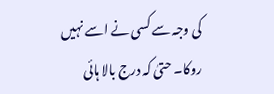کی وجہ سے کسی نے اسے نہیں روکا۔ حتیٰ کہ درج بالا ہائی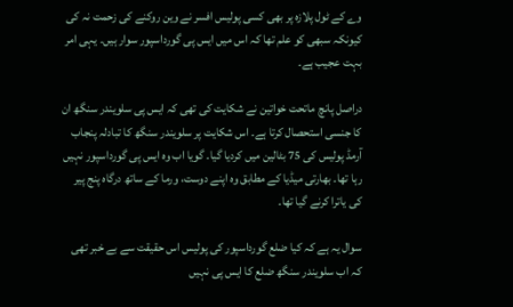وے کے ٹول پلازہ پر بھی کسی پولیس افسر نے وین روکنے کی زحمت نہ کی کیونکہ سبھی کو علم تھا کہ اس میں ایس پی گورداسپور سوار ہیں۔ یہی امر بہت عجیب ہے۔

دراصل پانچ ماتحت خواتین نے شکایت کی تھی کہ ایس پی سلویندر سنگھ ان کا جنسی استحصال کرتا ہے۔ اس شکایت پر سلویندر سنگھ کا تبادلہ پنجاب آرمڈ پولیس کی 75 بٹالین میں کردیا گیا۔ گویا اب وہ ایس پی گورداسپور نہیں رہا تھا۔ بھارتی میڈیا کے مطابق وہ اپنے دوست، ورما کے ساتھ درگاہ پنج پیر کی یاترا کرنے گیا تھا۔

سوال یہ ہے کہ کیا ضلع گورداسپور کی پولیس اس حقیقت سے بے خبر تھی کہ اب سلویندر سنگھ ضلع کا ایس پی نہیں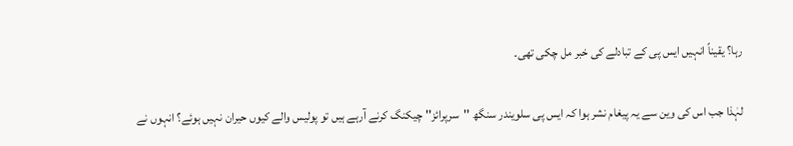رہا؟ یقیناً انہیں ایس پی کے تبادلے کی خبر مل چکی تھی۔

لہٰذا جب اس کی وین سے یہ پیغام نشر ہوا کہ ایس پی سلویندر سنگھ ''سرپرائز'' چیکنگ کرنے آرہے ہیں تو پولیس والے کیوں حیران نہیں ہوئے؟ انہوں نے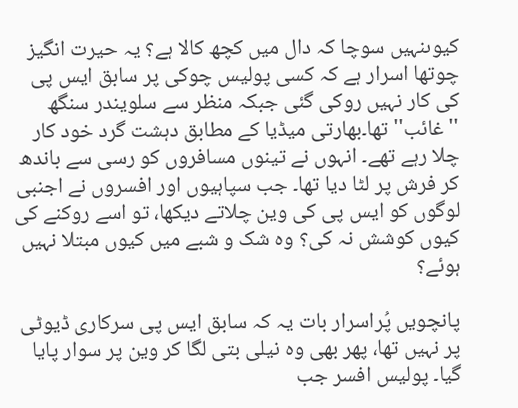کیوںنہیں سوچا کہ دال میں کچھ کالا ہے؟ یہ حیرت انگیز چوتھا اسرار ہے کہ کسی پولیس چوکی پر سابق ایس پی کی کار نہیں روکی گئی جبکہ منظر سے سلویندر سنگھ ''غائب'' تھا۔بھارتی میڈیا کے مطابق دہشت گرد خود کار چلا رہے تھے۔ انہوں نے تینوں مسافروں کو رسی سے باندھ کر فرش پر لٹا دیا تھا۔ جب سپاہیوں اور افسروں نے اجنبی لوگوں کو ایس پی کی وین چلاتے دیکھا، تو اسے روکنے کی کیوں کوشش نہ کی؟ وہ شک و شبے میں کیوں مبتلا نہیں ہوئے؟

پانچویں پُراسرار بات یہ کہ سابق ایس پی سرکاری ڈیوٹی پر نہیں تھا، پھر بھی وہ نیلی بتی لگا کر وین پر سوار پایا گیا۔ پولیس افسر جب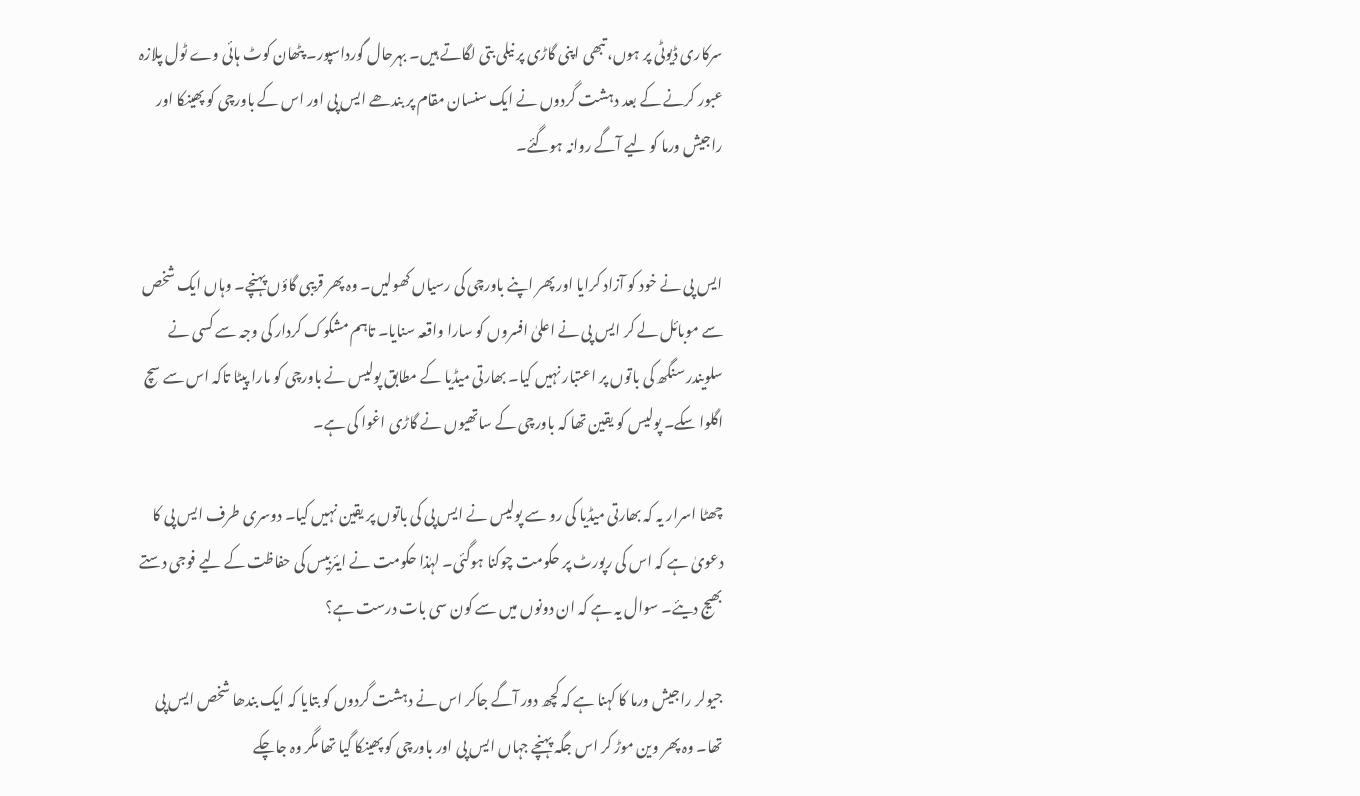سرکاری ڈیوٹی پر ہوں، تبھی اپنی گاڑی پر نیلی بتی لگاتے ہیں۔ بہرحال گورداسپور۔ پٹھان کوٹ ہائی وے ٹول پلازہ عبور کرنے کے بعد دہشت گردوں نے ایک سنسان مقام پر بندھے ایس پی اور اس کے باورچی کو پھینکا اور راجیش ورما کو لیے آگے روانہ ہوگئے۔


ایس پی نے خود کو آزاد کرایا اور پھر اپنے باورچی کی رسیاں کھولیں۔ وہ پھر قریبی گاؤں پہنچے۔ وہاں ایک شخص سے موبائل لے کر ایس پی نے اعلیٰ افسروں کو سارا واقعہ سنایا۔ تاہم مشکوک کردار کی وجہ سے کسی نے سلویندر سنگھ کی باتوں پر اعتبار نہیں کیا۔ بھارتی میڈیا کے مطابق پولیس نے باورچی کو مارا پیٹا تاکہ اس سے سچ اگلوا سکے۔ پولیس کو یقین تھا کہ باورچی کے ساتھیوں نے گاڑی اغوا کی ہے۔

چھٹا اسرار یہ کہ بھارتی میڈیا کی رو سے پولیس نے ایس پی کی باتوں پر یقین نہیں کیا۔ دوسری طرف ایس پی کا دعویٰ ہے کہ اس کی رپورٹ پر حکومت چوکنا ہوگئی۔ لہٰذا حکومت نے ایئربیس کی حفاظت کے لیے فوجی دستے بھیج دیئے۔ سوال یہ ہے کہ ان دونوں میں سے کون سی بات درست ہے؟

جیولر راجیش ورما کا کہنا ہے کہ کچھ دور آگے جاکر اس نے دہشت گردوں کو بتایا کہ ایک بندھا شخص ایس پی تھا۔ وہ پھر وین موڑ کر اس جگہ پہنچے جہاں ایس پی اور باورچی کو پھینکا گیا تھا مگر وہ جاچکے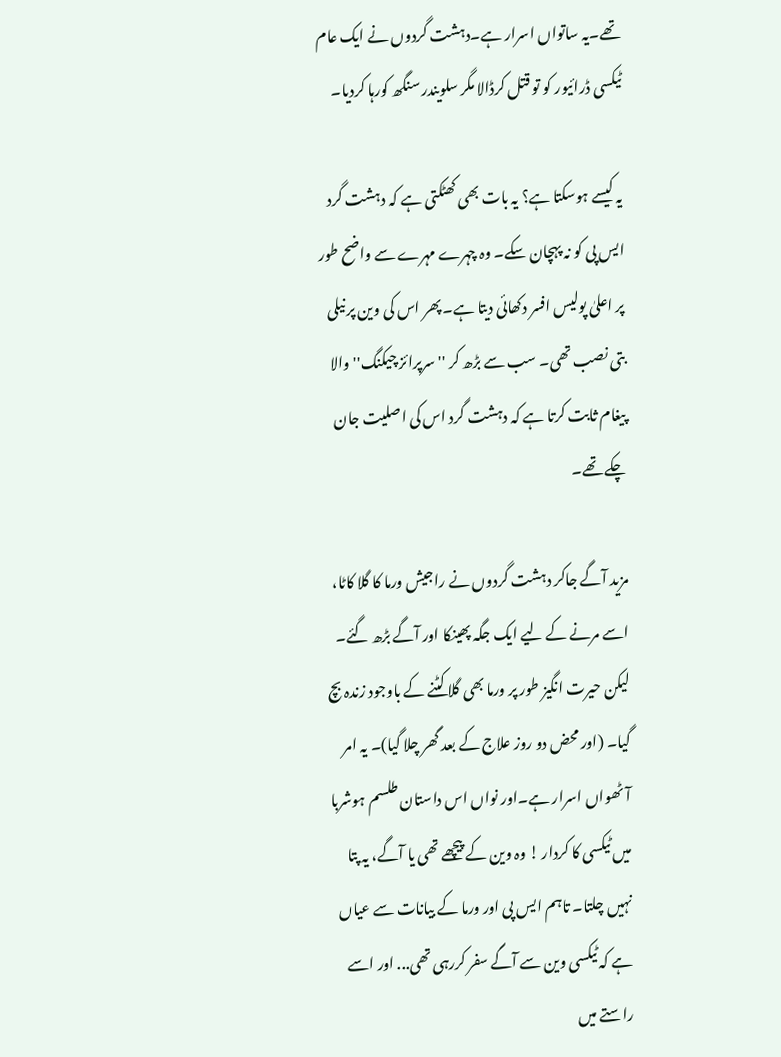تھے۔یہ ساتواں اسرار ہے۔دہشت گردوں نے ایک عام ٹیکسی ڈرائیور کو تو قتل کرڈالا مگر سلویندر سنگھ کورہا کردیا۔

یہ کیسے ہوسکتا ہے؟ یہ بات بھی کھٹکتی ہے کہ دہشت گرد ایس پی کو نہ پہچان سکے۔ وہ چہرے مہرے سے واضح طور پر اعلیٰ پولیس افسر دکھائی دیتا ہے۔ پھر اس کی وین پر نیلی بتی نصب تھی۔ سب سے بڑھ کر ''سرپرائز چیکنگ'' والا پیغام ثابت کرتا ہے کہ دہشت گرد اس کی اصلیت جان چکے تھے۔

مزید آگے جاکر دہشت گردوں نے راجیش ورما کا گلا کاٹا، اسے مرنے کے لیے ایک جگہ پھینکا اور آگے بڑھ گئے۔ لیکن حیرت انگیز طور پر ورما بھی گلا کٹنے کے باوجود زندہ بچ گیا۔ (اور محض دو روز علاج کے بعد گھر چلا گیا)۔ یہ امر آٹھواں اسرار ہے۔اور نواں اس داستان طلسم ہوشربا میں ٹیکسی کا کردار ! وہ وین کے پیچھے تھی یا آگے، یہ پتا نہیں چلتا۔ تاہم ایس پی اور ورما کے بیانات سے عیاں ہے کہ ٹیکسی وین سے آگے سفر کررہی تھی... اور اسے راستے میں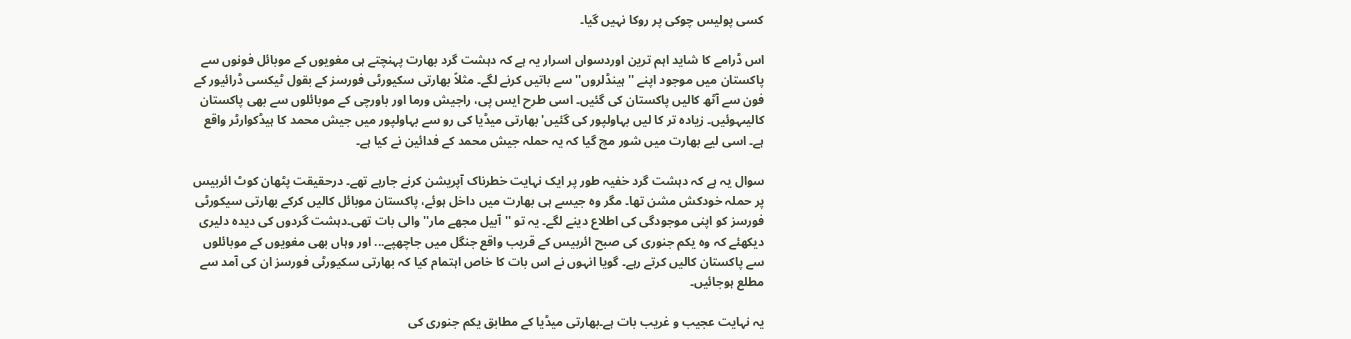کسی پولیس چوکی پر روکا نہیں گیا۔

اس ڈرامے کا شاید اہم ترین اوردسواں اسرار یہ ہے کہ دہشت گرد بھارت پہنچتے ہی مغویوں کے موبائل فونوں سے پاکستان میں موجود اپنے ''ہینڈلروں'' سے باتیں کرنے لگے۔ مثلاً بھارتی سکیورٹی فورسز کے بقول ٹیکسی ڈرائیور کے فون سے آٹھ کالیں پاکستان کی گئیں۔ اسی طرح ایس پی، راجیش ورما اور باورچی کے موبائلوں سے بھی پاکستان کالیںہوئیں۔ زیادہ تر کا لیں بہاولپور کی گئیں' بھارتی میڈیا کی رو سے بہاولپور میں جیش محمد کا ہیڈکوارٹر واقع ہے۔ اسی لیے بھارت میں شور مچ گیا کہ یہ حملہ جیش محمد کے فدائین نے کیا ہے۔

سوال یہ ہے کہ دہشت گرد خفیہ طور پر ایک نہایت خطرناک آپریشن کرنے جارہے تھے۔ درحقیقت پٹھان کوٹ ائربیس پر حملہ خودکش مشن تھا۔ مگر وہ جیسے ہی بھارت میں داخل ہوئے، پاکستان موبائل کالیں کرکے بھارتی سیکورٹی فورسز کو اپنی موجودگی کی اطلاع دینے لگے۔ یہ تو ''آبیل مجھے مار'' والی بات تھی۔دہشت گردوں کی دیدہ دلیری دیکھئے کہ وہ یکم جنوری کی صبح ائربیس کے قریب واقع جنگل میں جاچھپے... اور وہاں بھی مغویوں کے موبائلوں سے پاکستان کالیں کرتے رہے۔ گویا انہوں نے اس بات کا خاص اہتمام کیا کہ بھارتی سکیورٹی فورسز ان کی آمد سے مطلع ہوجائیں۔

یہ نہایت عجیب و غریب بات ہے۔بھارتی میڈیا کے مطابق یکم جنوری کی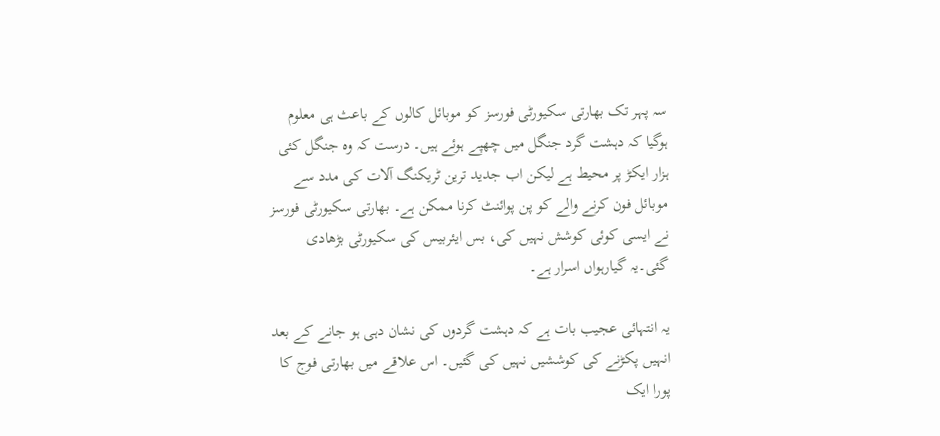سہ پہر تک بھارتی سکیورٹی فورسز کو موبائل کالوں کے باعث ہی معلوم ہوگیا کہ دہشت گرد جنگل میں چھپے ہوئے ہیں۔ درست کہ وہ جنگل کئی ہزار ایکڑ پر محیط ہے لیکن اب جدید ترین ٹریکنگ آلات کی مدد سے موبائل فون کرنے والے کو پن پوائنٹ کرنا ممکن ہے۔ بھارتی سکیورٹی فورسز نے ایسی کوئی کوشش نہیں کی، بس ایئربیس کی سکیورٹی بڑھادی گئی۔یہ گیارہواں اسرار ہے۔

یہ انتہائی عجیب بات ہے کہ دہشت گردوں کی نشان دہی ہو جانے کے بعد انہیں پکڑنے کی کوششیں نہیں کی گئیں۔ اس علاقے میں بھارتی فوج کا پورا ایک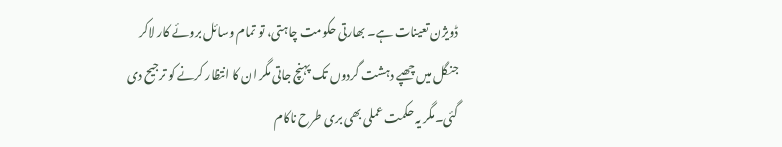ڈویژن تعینات ہے۔ بھارتی حکومت چاہتی، تو تمام وسائل بروئے کار لاکر جنگل میں چھپے دہشت گردوں تک پہنچ جاتی مگر ان کا انتظار کرنے کو ترجیح دی گئی۔مگر یہ حکمت عملی بھی بری طرح ناکام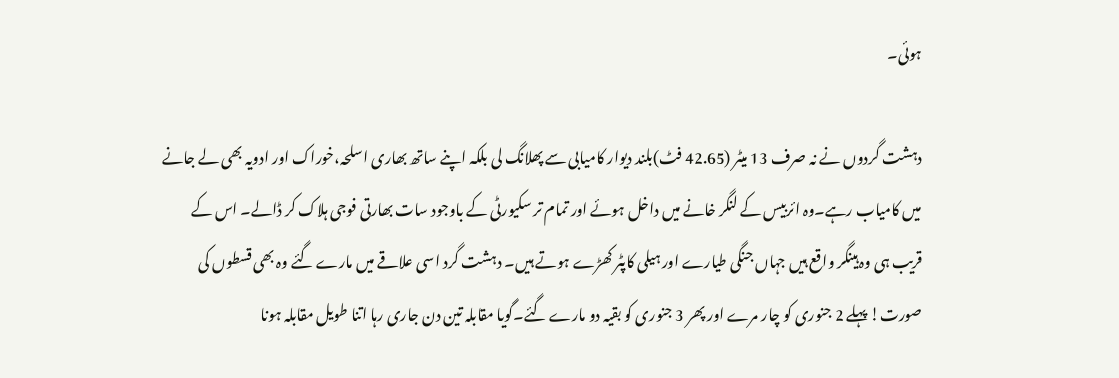ہوئی۔

دہشت گردوں نے نہ صرف 13 میٹر (42.65 فٹ)بلند دیوار کامیابی سے پھلانگ لی بلکہ اپنے ساتھ بھاری اسلحہ،خوراک اور ادویہ بھی لے جانے میں کامیاب رہے۔وہ ائربیس کے لنگر خانے میں داخل ہوئے اور تمام تر سکیورٹی کے باوجود سات بھارتی فوجی ہلاک کر ڈالے۔ اس کے قریب ہی وہ ہینگر واقع ہیں جہاں جنگی طیارے اور ہیلی کاپٹر کھڑے ہوتے ہیں۔ دہشت گرد اسی علاقے میں مارے گئے وہ بھی قسطوں کی صورت! پہلے 2 جنوری کو چار مرے اور پھر 3 جنوری کو بقیہ دو مارے گئے۔گویا مقابلہ تین دن جاری رہا اتنا طویل مقابلہ ہونا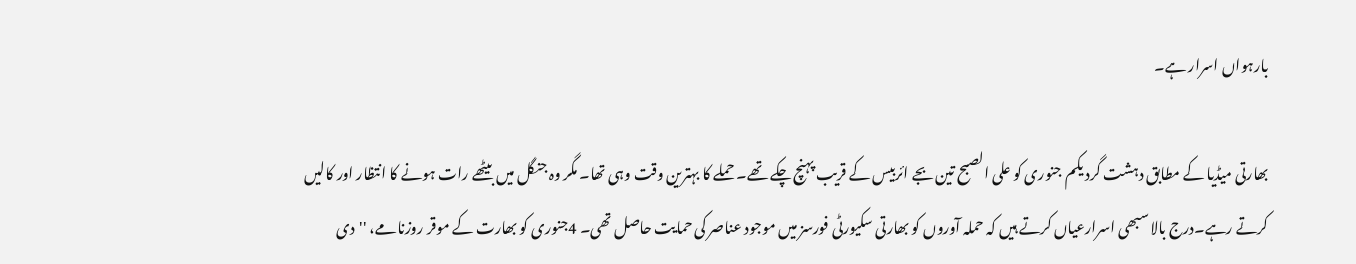بارہواں اسرار ہے۔

بھارتی میڈیا کے مطابق دہشت گرد یکم جنوری کو علی الصبح تین بجے ائربیس کے قریب پہنچ چکے تھے۔ حملے کا بہترین وقت وہی تھا۔ مگر وہ جنگل میں بیٹھے رات ہونے کا انتظار اور کالیں کرتے رہے۔درج بالا سبھی اسرارعیاں کرتے ہیں کہ حملہ آوروں کو بھارتی سکیورٹی فورسز میں موجود عناصر کی حمایت حاصل تھی۔ 4جنوری کو بھارت کے موقر روزنامے، ''دی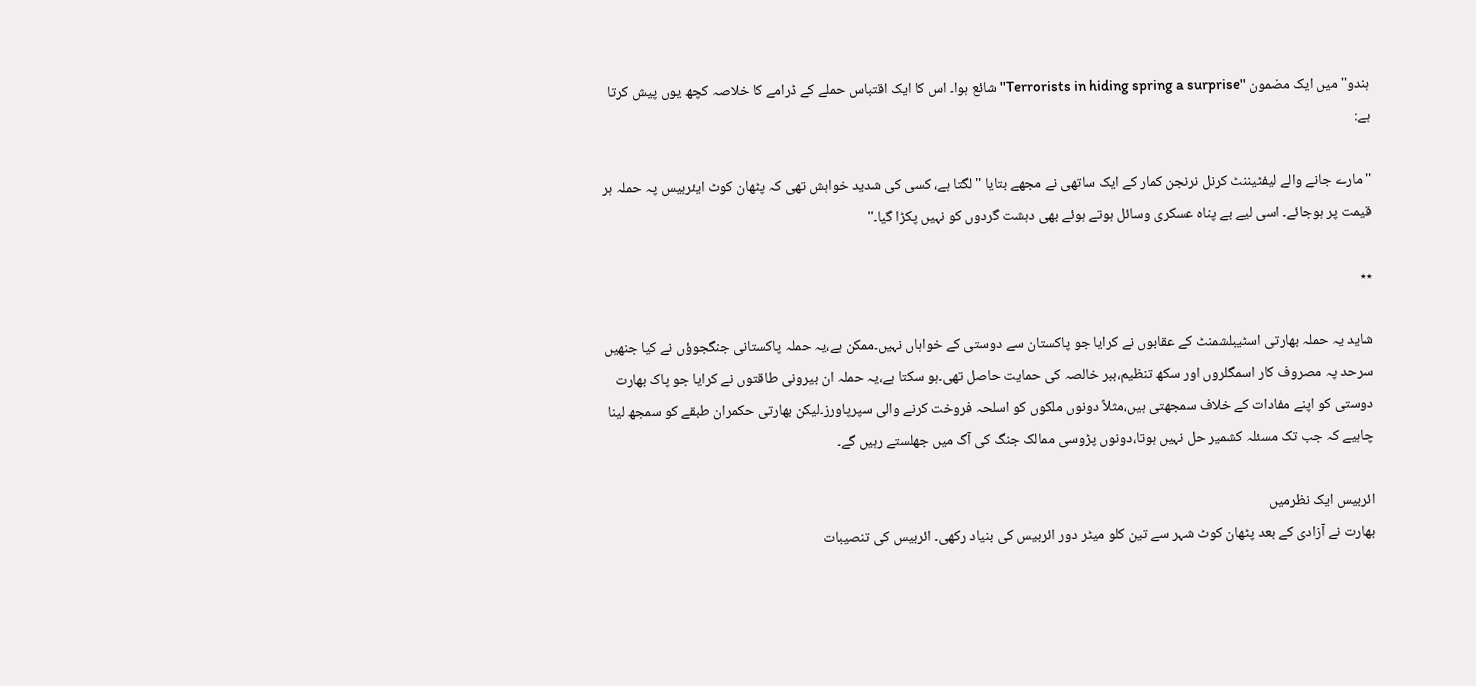ہندو'' میں ایک مضمون ''Terrorists in hiding spring a surprise''شائع ہوا۔ اس کا ایک اقتباس حملے کے ڈرامے کا خلاصہ کچھ یوں پیش کرتا ہے:

''مارے جانے والے لیفٹیننٹ کرنل نرنجن کمار کے ایک ساتھی نے مجھے بتایا ''لگتا ہے، کسی کی شدید خواہش تھی کہ پٹھان کوٹ ایئربیس پہ حملہ ہر قیمت پر ہوجائے۔ اسی لیے بے پناہ عسکری وسائل ہوتے ہوئے بھی دہشت گردوں کو نہیں پکڑا گیا۔''

٭٭

شاید یہ حملہ بھارتی اسٹیبلشمنٹ کے عقابوں نے کرایا جو پاکستان سے دوستی کے خواہاں نہیں۔ممکن ہے،یہ حملہ پاکستانی جنگجوؤں نے کیا جنھیں سرحد پہ مصروف کار اسمگلروں اور سکھ تنظیم،ببر خالصہ کی حمایت حاصل تھی۔ہو سکتا ہے،یہ حملہ ان بیرونی طاقتوں نے کرایا جو پاک بھارت دوستی کو اپنے مفادات کے خلاف سمجھتی ہیں،مثلاً دونوں ملکوں کو اسلحہ فروخت کرنے والی سپرپاورز۔لیکن بھارتی حکمران طبقے کو سمجھ لینا چاہیے کہ جب تک مسئلہ کشمیر حل نہیں ہوتا،دونوں پڑوسی ممالک جنگ کی آگ میں جھلستے رہیں گے۔

ائربیس ایک نظرمیں
بھارت نے آزادی کے بعد پٹھان کوٹ شہر سے تین کلو میٹر دور ائربیس کی بنیاد رکھی۔ ائربیس کی تنصیبات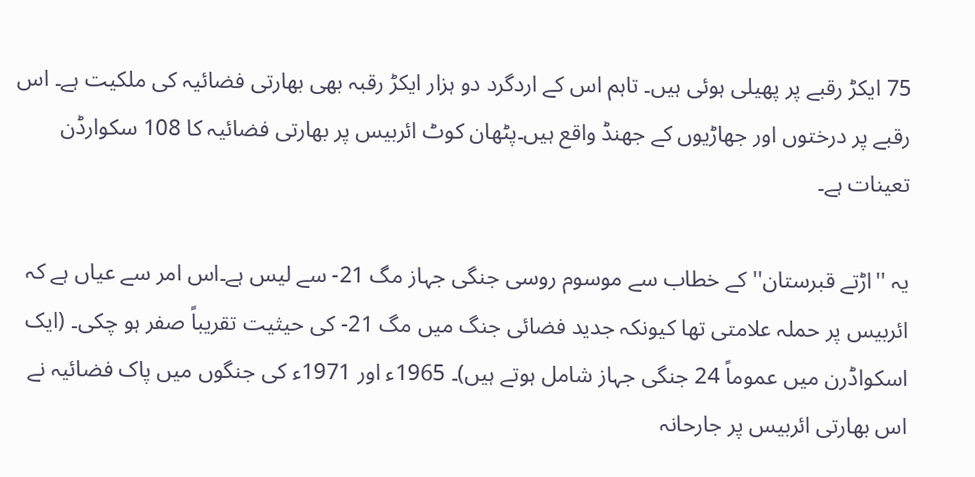75 ایکڑ رقبے پر پھیلی ہوئی ہیں۔ تاہم اس کے اردگرد دو ہزار ایکڑ رقبہ بھی بھارتی فضائیہ کی ملکیت ہے۔ اس رقبے پر درختوں اور جھاڑیوں کے جھنڈ واقع ہیں۔پٹھان کوٹ ائربیس پر بھارتی فضائیہ کا 108 سکوارڈن تعینات ہے۔

یہ ''اڑتے قبرستان'' کے خطاب سے موسوم روسی جنگی جہاز مگ 21- سے لیس ہے۔اس امر سے عیاں ہے کہ ائربیس پر حملہ علامتی تھا کیونکہ جدید فضائی جنگ میں مگ 21- کی حیثیت تقریباً صفر ہو چکی۔ (ایک اسکواڈرن میں عموماً 24 جنگی جہاز شامل ہوتے ہیں)۔ 1965ء اور 1971ء کی جنگوں میں پاک فضائیہ نے اس بھارتی ائربیس پر جارحانہ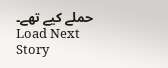حملے کیے تھے۔
Load Next Story